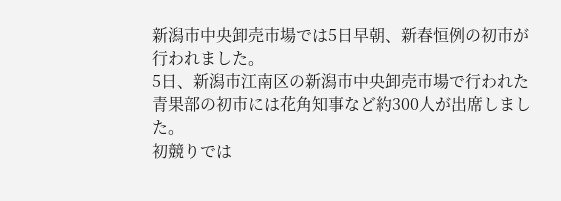新潟市中央卸売市場では5日早朝、新春恒例の初市が行われました。
5日、新潟市江南区の新潟市中央卸売市場で行われた青果部の初市には花角知事など約300人が出席しました。
初競りでは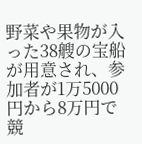野菜や果物が入った38艘の宝船が用意され、参加者が1万5000円から8万円で競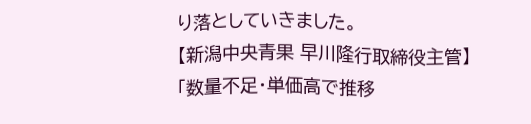り落としていきました。
【新潟中央青果 早川隆行取締役主管】
「数量不足・単価高で推移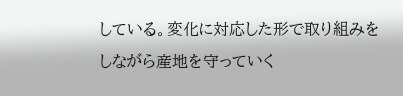している。変化に対応した形で取り組みをしながら産地を守っていく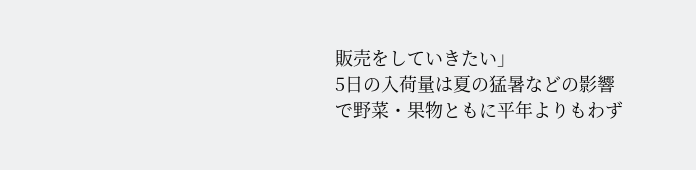販売をしていきたい」
5日の入荷量は夏の猛暑などの影響で野菜・果物ともに平年よりもわず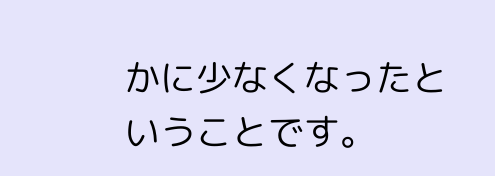かに少なくなったということです。